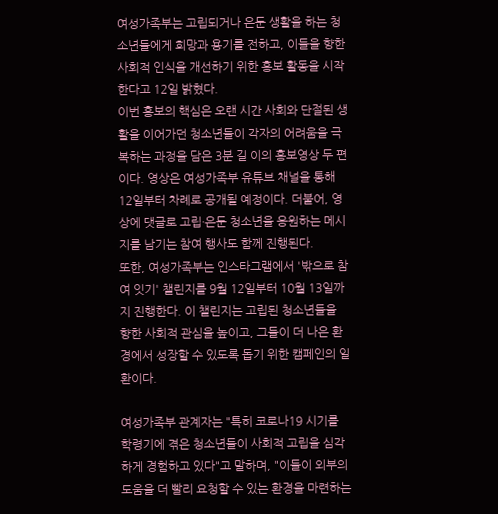여성가족부는 고립되거나 은둔 생활을 하는 청소년들에게 희망과 용기를 전하고, 이들을 향한 사회적 인식을 개선하기 위한 홍보 활동을 시작한다고 12일 밝혔다.
이번 홍보의 핵심은 오랜 시간 사회와 단절된 생활을 이어가던 청소년들이 각자의 어려움을 극복하는 과정을 담은 3분 길 이의 홍보영상 두 편이다. 영상은 여성가족부 유튜브 채널을 통해 12일부터 차례로 공개될 예정이다. 더불어, 영상에 댓글로 고립·은둔 청소년을 응원하는 메시지를 남기는 참여 행사도 함께 진행된다.
또한, 여성가족부는 인스타그램에서 '밖으로 참여 잇기' 챌린지를 9월 12일부터 10월 13일까지 진행한다. 이 챌린지는 고립된 청소년들을 향한 사회적 관심을 높이고, 그들이 더 나은 환경에서 성장할 수 있도록 돕기 위한 캠페인의 일환이다.

여성가족부 관계자는 "특히 코로나19 시기를 학령기에 겪은 청소년들이 사회적 고립을 심각하게 경험하고 있다"고 말하며, "이들이 외부의 도움을 더 빨리 요청할 수 있는 환경을 마련하는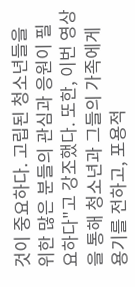것이 중요하다. 고립된 청소년들을 위한 많은 분들의 관심과 응원이 필요하다"고 강조했다. 또한, 이번 영상을 통해 청소년과 그들의 가족에게 용기를 전하고, 포용적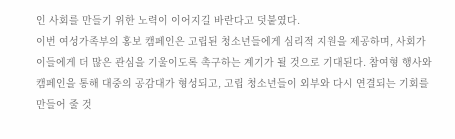인 사회를 만들기 위한 노력이 이어지길 바란다고 덧붙였다.
이번 여성가족부의 홍보 캠페인은 고립된 청소년들에게 심리적 지원을 제공하며, 사회가 이들에게 더 많은 관심을 기울이도록 촉구하는 계기가 될 것으로 기대된다. 참여형 행사와 캠페인을 통해 대중의 공감대가 형성되고, 고립 청소년들이 외부와 다시 연결되는 기회를 만들어 줄 것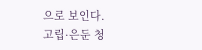으로 보인다.
고립·은둔 청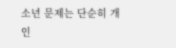소년 문제는 단순히 개인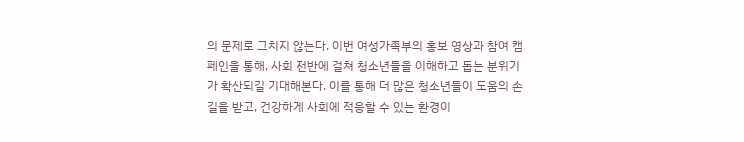의 문제로 그치지 않는다. 이번 여성가족부의 홍보 영상과 참여 캠페인을 통해, 사회 전반에 걸쳐 청소년들을 이해하고 돕는 분위기가 확산되길 기대해본다. 이를 통해 더 많은 청소년들이 도움의 손길을 받고, 건강하게 사회에 적응할 수 있는 환경이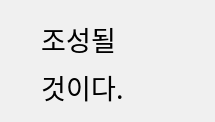조성될 것이다.